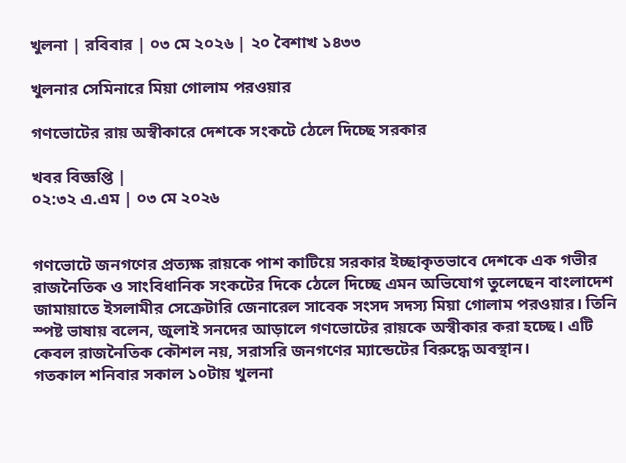খুলনা | রবিবার | ০৩ মে ২০২৬ | ২০ বৈশাখ ১৪৩৩

খুলনার সেমিনারে মিয়া গোলাম পরওয়ার

গণভোটের রায় অস্বীকারে দেশকে সংকটে ঠেলে দিচ্ছে সরকার

খবর বিজ্ঞপ্তি |
০২:৩২ এ.এম | ০৩ মে ২০২৬


গণভোটে জনগণের প্রত্যক্ষ রায়কে পাশ কাটিয়ে সরকার ইচ্ছাকৃতভাবে দেশকে এক গভীর রাজনৈতিক ও সাংবিধানিক সংকটের দিকে ঠেলে দিচ্ছে এমন অভিযোগ তুলেছেন বাংলাদেশ জামায়াতে ইসলামীর সেক্রেটারি জেনারেল সাবেক সংসদ সদস্য মিয়া গোলাম পরওয়ার। তিনি স্পষ্ট ভাষায় বলেন, জুলাই সনদের আড়ালে গণভোটের রায়কে অস্বীকার করা হচ্ছে। এটি কেবল রাজনৈতিক কৌশল নয়, সরাসরি জনগণের ম্যান্ডেটের বিরুদ্ধে অবস্থান।
গতকাল শনিবার সকাল ১০টায় খুলনা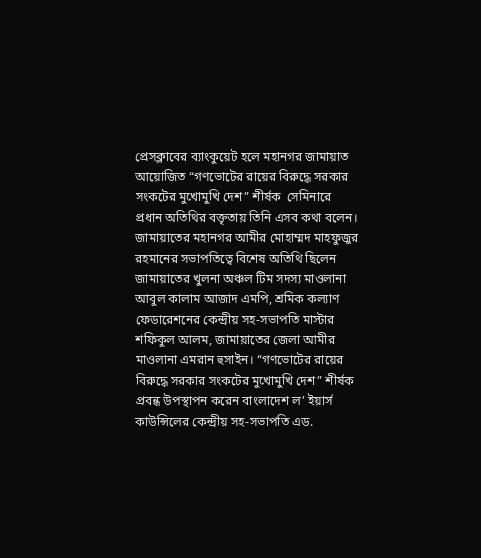প্রেসক্লাবের ব্যাংকুয়েট হলে মহানগর জামায়াত আয়োজিত “গণভোটের রায়ের বিরুদ্ধে সরকার সংকটের মুখোমুখি দেশ” শীর্ষক  সেমিনারে প্রধান অতিথির বক্তৃতায় তিনি এসব কথা বলেন।
জামায়াতের মহানগর আমীর মোহাম্মদ মাহফুজুর রহমানের সভাপতিত্বে বিশেষ অতিথি ছিলেন জামায়াতের খুলনা অঞ্চল টিম সদস্য মাওলানা আবুল কালাম আজাদ এমপি, শ্রমিক কল্যাণ ফেডারেশনের কেন্দ্রীয় সহ-সভাপতি মাস্টার শফিকুল আলম, জামায়াতের জেলা আমীর মাওলানা এমরান হুসাইন। “গণভোটের রায়ের বিরুদ্ধে সরকার সংকটের মুখোমুখি দেশ” শীর্ষক প্রবন্ধ উপস্থাপন করেন বাংলাদেশ ল’ ইয়ার্স কাউন্সিলের কেন্দ্রীয় সহ-সভাপতি এড.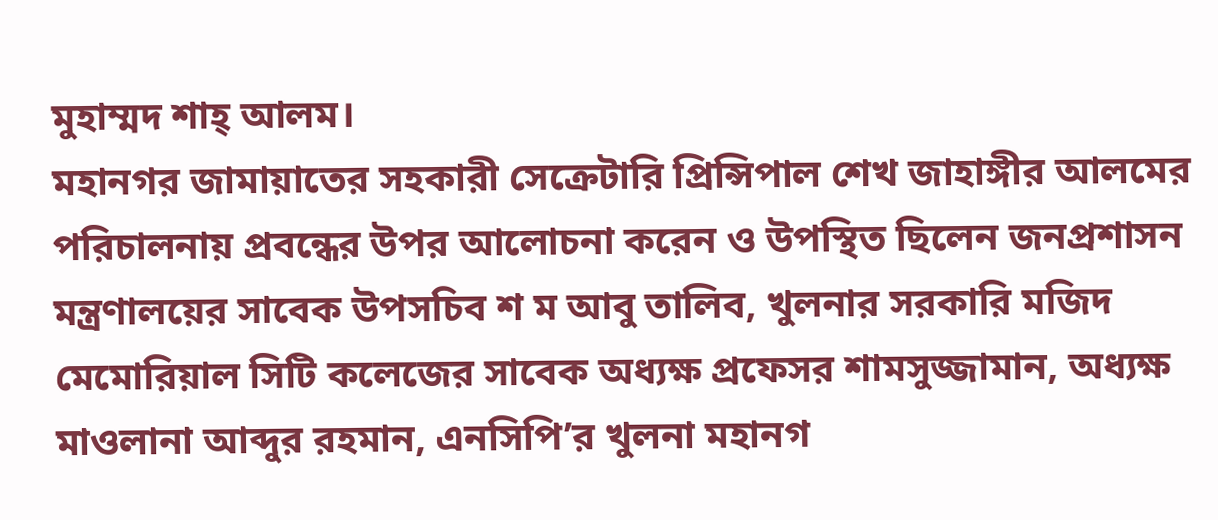মুহাম্মদ শাহ্ আলম।
মহানগর জামায়াতের সহকারী সেক্রেটারি প্রিন্সিপাল শেখ জাহাঙ্গীর আলমের পরিচালনায় প্রবন্ধের উপর আলোচনা করেন ও উপস্থিত ছিলেন জনপ্রশাসন মন্ত্রণালয়ের সাবেক উপসচিব শ ম আবু তালিব, খুলনার সরকারি মজিদ মেমোরিয়াল সিটি কলেজের সাবেক অধ্যক্ষ প্রফেসর শামসুজ্জামান, অধ্যক্ষ মাওলানা আব্দুর রহমান, এনসিপি’র খুলনা মহানগ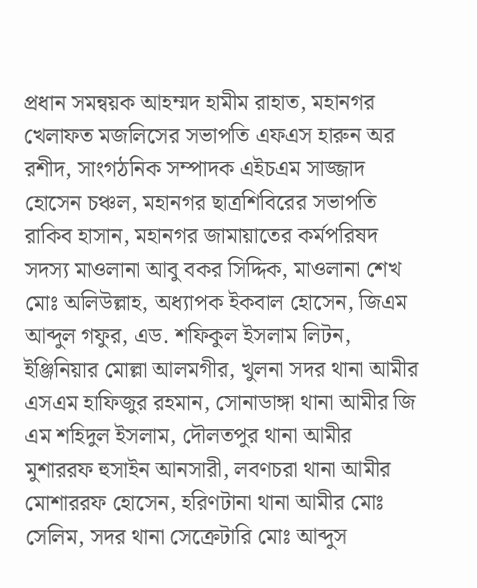প্রধান সমন্বয়ক আহম্মদ হামীম রাহাত, মহানগর খেলাফত মজলিসের সভাপতি এফএস হারুন অর রশীদ, সাংগঠনিক সম্পাদক এইচএম সাজ্জাদ হোসেন চঞ্চল, মহানগর ছাত্রশিবিরের সভাপতি রাকিব হাসান, মহানগর জামায়াতের কর্মপরিষদ সদস্য মাওলানা আবু বকর সিদ্দিক, মাওলানা শেখ মোঃ অলিউল্লাহ, অধ্যাপক ইকবাল হোসেন, জিএম আব্দুল গফুর, এড. শফিকুল ইসলাম লিটন, ইঞ্জিনিয়ার মোল্লা আলমগীর, খুলনা সদর থানা আমীর এসএম হাফিজুর রহমান, সোনাডাঙ্গা থানা আমীর জি এম শহিদুল ইসলাম, দৌলতপুর থানা আমীর মুশাররফ হুসাইন আনসারী, লবণচরা থানা আমীর মোশাররফ হোসেন, হরিণটানা থানা আমীর মোঃ সেলিম, সদর থানা সেক্রেটারি মোঃ আব্দুস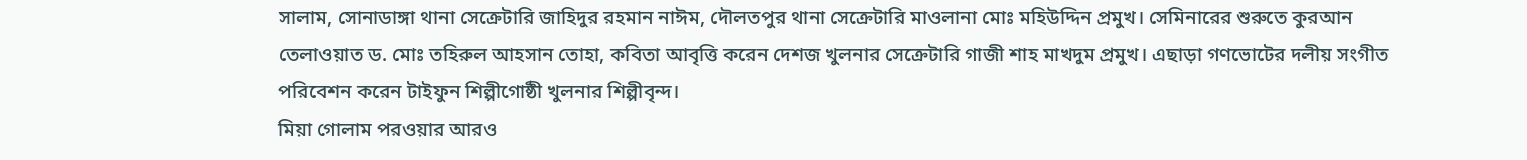সালাম, সোনাডাঙ্গা থানা সেক্রেটারি জাহিদুর রহমান নাঈম, দৌলতপুর থানা সেক্রেটারি মাওলানা মোঃ মহিউদ্দিন প্রমুখ। সেমিনারের শুরুতে কুরআন তেলাওয়াত ড. মোঃ তহিরুল আহসান তোহা, কবিতা আবৃত্তি করেন দেশজ খুলনার সেক্রেটারি গাজী শাহ মাখদুম প্রমুখ। এছাড়া গণভোটের দলীয় সংগীত পরিবেশন করেন টাইফুন শিল্পীগোষ্ঠী খুলনার শিল্পীবৃন্দ।
মিয়া গোলাম পরওয়ার আরও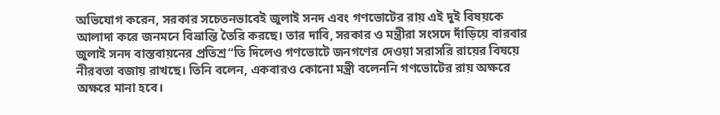অভিযোগ করেন, সরকার সচেতনভাবেই জুলাই সনদ এবং গণভোটের রায় এই দুই বিষয়কে আলাদা করে জনমনে বিভ্রান্তি তৈরি করছে। তার দাবি, সরকার ও মন্ত্রীরা সংসদে দাঁড়িয়ে বারবার জুলাই সনদ বাস্তবায়নের প্রতিশ্র“তি দিলেও গণভোটে জনগণের দেওয়া সরাসরি রায়ের বিষয়ে নীরবতা বজায় রাখছে। তিনি বলেন, একবারও কোনো মন্ত্রী বলেননি গণভোটের রায় অক্ষরে অক্ষরে মানা হবে।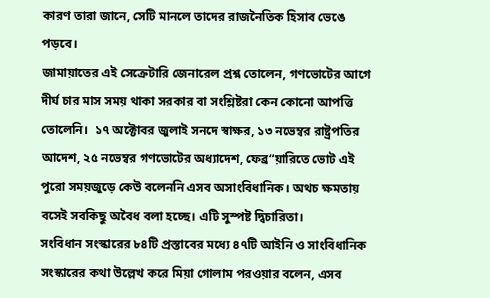কারণ তারা জানে, সেটি মানলে তাদের রাজনৈতিক হিসাব ভেঙে পড়বে।
জামায়াতের এই সেক্রেটারি জেনারেল প্রশ্ন তোলেন, গণভোটের আগে দীর্ঘ চার মাস সময় থাকা সরকার বা সংশ্লিষ্টরা কেন কোনো আপত্তি তোলেনি।  ১৭ অক্টোবর জুলাই সনদে স্বাক্ষর, ১৩ নভেম্বর রাষ্ট্রপতির আদেশ, ২৫ নভেম্বর গণভোটের অধ্যাদেশ, ফেব্র“য়ারিতে ভোট এই পুরো সময়জুড়ে কেউ বলেননি এসব অসাংবিধানিক। অথচ ক্ষমতায় বসেই সবকিছু অবৈধ বলা হচ্ছে। এটি সুস্পষ্ট দ্বিচারিতা।
সংবিধান সংস্কারের ৮৪টি প্রস্তাবের মধ্যে ৪৭টি আইনি ও সাংবিধানিক সংস্কারের কথা উল্লেখ করে মিয়া গোলাম পরওয়ার বলেন, এসব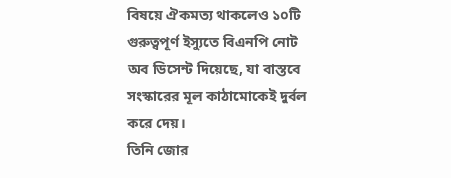বিষয়ে ঐকমত্য থাকলেও ১০টি গুরুত্বপূর্ণ ইস্যুতে বিএনপি নোট অব ডিসেন্ট দিয়েছে, যা বাস্তবে সংস্কারের মূল কাঠামোকেই দুর্বল করে দেয়।
তিনি জোর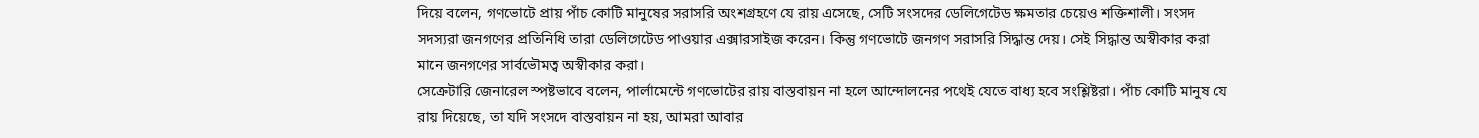দিয়ে বলেন, গণভোটে প্রায় পাঁচ কোটি মানুষের সরাসরি অংশগ্রহণে যে রায় এসেছে, সেটি সংসদের ডেলিগেটেড ক্ষমতার চেয়েও শক্তিশালী। সংসদ সদস্যরা জনগণের প্রতিনিধি তারা ডেলিগেটেড পাওয়ার এক্সারসাইজ করেন। কিন্তু গণভোটে জনগণ সরাসরি সিদ্ধান্ত দেয়। সেই সিদ্ধান্ত অস্বীকার করা মানে জনগণের সার্বভৌমত্ব অস্বীকার করা।
সেক্রেটারি জেনারেল স্পষ্টভাবে বলেন, পার্লামেন্টে গণভোটের রায় বাস্তবায়ন না হলে আন্দোলনের পথেই যেতে বাধ্য হবে সংশ্লিষ্টরা। পাঁচ কোটি মানুষ যে রায় দিয়েছে, তা যদি সংসদে বাস্তবায়ন না হয়, আমরা আবার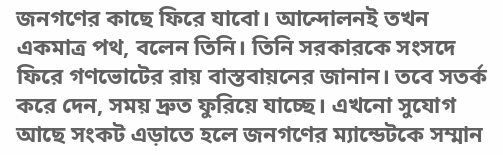জনগণের কাছে ফিরে যাবো। আন্দোলনই তখন একমাত্র পথ, বলেন তিনি। তিনি সরকারকে সংসদে ফিরে গণভোটের রায় বাস্তবায়নের জানান। তবে সতর্ক করে দেন, সময় দ্রুত ফুরিয়ে যাচ্ছে। এখনো সুযোগ আছে সংকট এড়াতে হলে জনগণের ম্যান্ডেটকে সম্মান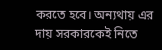করতে হবে। অন্যথায় এর দায় সরকারকেই নিতে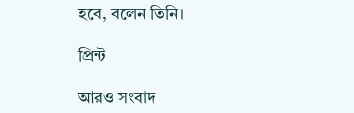হবে, বলেন তিনি।

প্রিন্ট

আরও সংবাদ